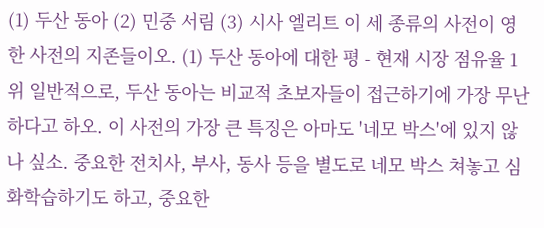(1) 두산 동아 (2) 민중 서림 (3) 시사 엘리트 이 세 종류의 사전이 영한 사전의 지존들이오. (1) 두산 동아에 대한 평 - 현재 시장 점유율 1위 일반적으로, 두산 동아는 비교적 초보자들이 접근하기에 가장 무난하다고 하오. 이 사전의 가장 큰 특징은 아마도 '네모 박스'에 있지 않나 싶소. 중요한 전치사, 부사, 동사 등을 별도로 네모 박스 쳐놓고 심화학습하기도 하고, 중요한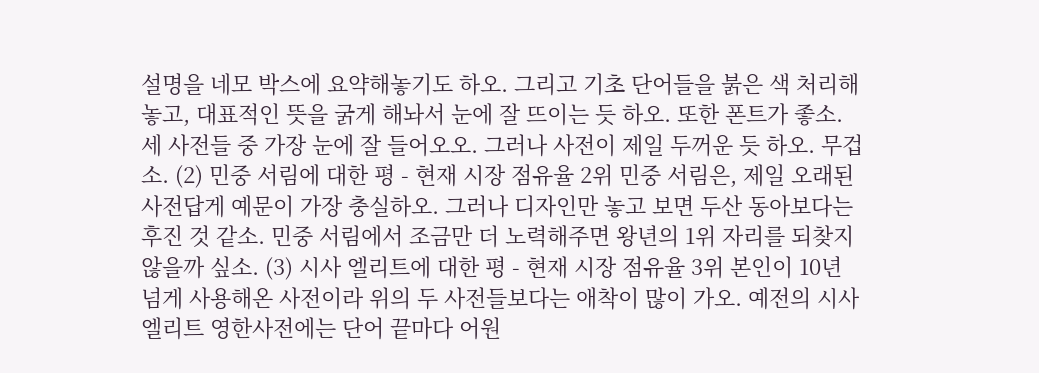설명을 네모 박스에 요약해놓기도 하오. 그리고 기초 단어들을 붉은 색 처리해놓고, 대표적인 뜻을 굵게 해놔서 눈에 잘 뜨이는 듯 하오. 또한 폰트가 좋소. 세 사전들 중 가장 눈에 잘 들어오오. 그러나 사전이 제일 두꺼운 듯 하오. 무겁소. (2) 민중 서림에 대한 평 - 현재 시장 점유율 2위 민중 서림은, 제일 오래된 사전답게 예문이 가장 충실하오. 그러나 디자인만 놓고 보면 두산 동아보다는 후진 것 같소. 민중 서림에서 조금만 더 노력해주면 왕년의 1위 자리를 되찾지 않을까 싶소. (3) 시사 엘리트에 대한 평 - 현재 시장 점유율 3위 본인이 10년 넘게 사용해온 사전이라 위의 두 사전들보다는 애착이 많이 가오. 예전의 시사 엘리트 영한사전에는 단어 끝마다 어원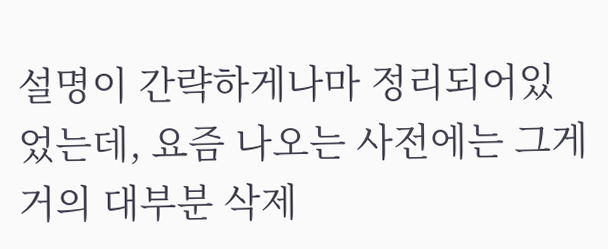설명이 간략하게나마 정리되어있었는데, 요즘 나오는 사전에는 그게 거의 대부분 삭제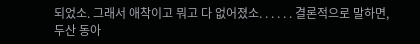되었소. 그래서 애착이고 뭐고 다 없어졌소. . . . . . 결론적으로 말하면, 두산 동아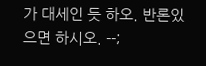가 대세인 듯 하오. 반론있으면 하시오. --;